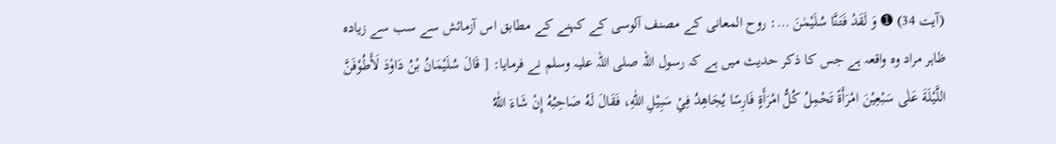(آیت 34) ➊ وَ لَقَدْ فَتَنَّا سُلَيْمٰنَ …: روح المعانی کے مصنف آلوسی کے کہنے کے مطابق اس آزمائش سے سب سے زیادہ ظاہر مراد وہ واقعہ ہے جس کا ذکر حدیث میں ہے کہ رسول اللہ صلی اللہ علیہ وسلم نے فرمایا: [ قَالَ سُلَيْمَانُ بْنُ دَاوٗدَ لَأَطُوْفَنَّ اللَّيْلَةَ عَلٰی سَبْعِيْنَ امْرَأَةً تَحْمِلُ كُلُّ امْرَأَةٍ فَارِسًا يُجَاهِدُ فِيْ سَبِيْلِ اللّٰهِ، فَقَالَ لَهُ صَاحِبُهُ إِنْ شَاءَ اللّٰهُ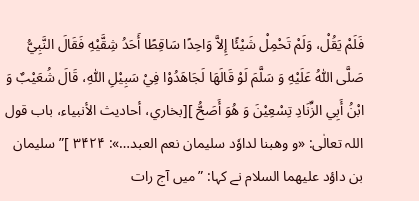فَلَمْ يَقُلْ، وَلَمْ تَحْمِلْ شَيْئًا إِلاَّ وَاحِدًا سَاقِطًا أَحَدُ شِقَّيْهِ فَقَالَ النَّبِيُّ صَلَّی اللّٰهُ عَلَيْهِ وَ سَلَّمَ لَوْ قَالَهَا لَجَاهَدُوْا فِيْ سَبِيْلِ اللّٰهِ، قَالَ شُعَيْبٌ وَ ابْنُ أَبِي الزِّنَادِ تِسْعِيْنَ وَ هُوَ أَصَحُّ ][بخاري، أحادیث الأنبیاء، باب قول اللہ تعالٰی: «و وھبنا لداوٗد سلیمان نعم العبد…»: ۳۴۲۴ ]”سلیمان بن داؤد علیھما السلام نے کہا: ”میں آج رات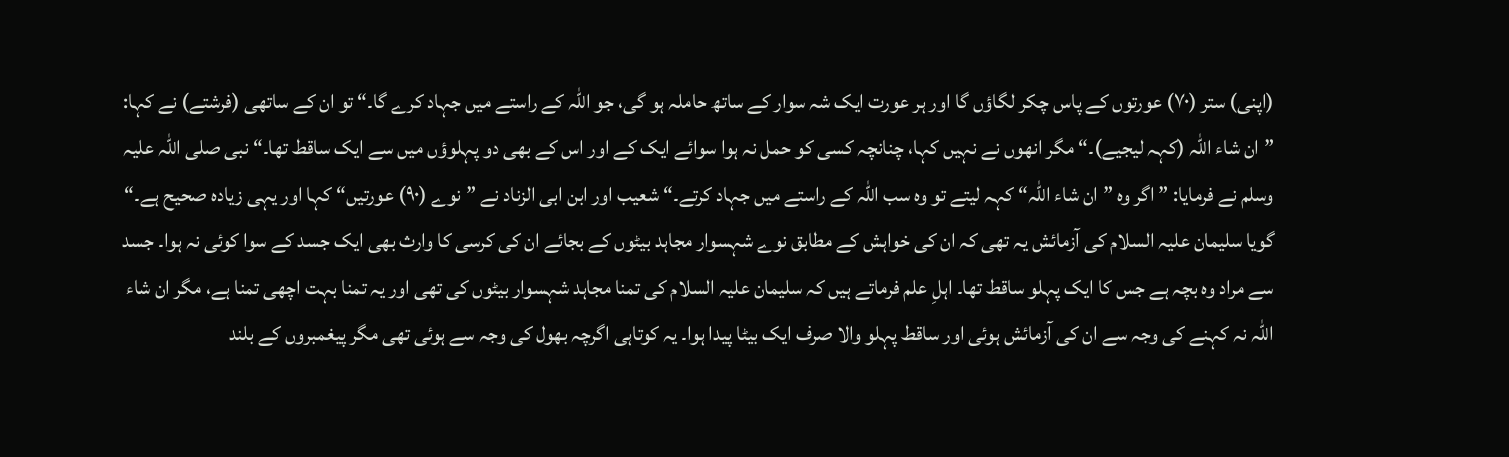(اپنی) ستر (۷۰) عورتوں کے پاس چکر لگاؤں گا اور ہر عورت ایک شہ سوار کے ساتھ حاملہ ہو گی، جو اللہ کے راستے میں جہاد کرے گا۔“ تو ان کے ساتھی (فرشتے) نے کہا: ”ان شاء اللہ (کہہ لیجیے)۔“ مگر انھوں نے نہیں کہا، چنانچہ کسی کو حمل نہ ہوا سوائے ایک کے اور اس کے بھی دو پہلوؤں میں سے ایک ساقط تھا۔“ نبی صلی اللہ علیہ وسلم نے فرمایا: ”اگر وہ ”ان شاء اللہ“ کہہ لیتے تو وہ سب اللہ کے راستے میں جہاد کرتے۔“ شعیب اور ابن ابی الزناد نے ”نوے (۹۰) عورتیں“ کہا اور یہی زیادہ صحیح ہے۔“ گویا سلیمان علیہ السلام کی آزمائش یہ تھی کہ ان کی خواہش کے مطابق نوے شہسوار مجاہد بیٹوں کے بجائے ان کی کرسی کا وارث بھی ایک جسد کے سوا کوئی نہ ہوا۔ جسد سے مراد وہ بچہ ہے جس کا ایک پہلو ساقط تھا۔ اہلِ علم فرماتے ہیں کہ سلیمان علیہ السلام کی تمنا مجاہد شہسوار بیٹوں کی تھی اور یہ تمنا بہت اچھی تمنا ہے، مگر ان شاء اللہ نہ کہنے کی وجہ سے ان کی آزمائش ہوئی اور ساقط پہلو والا صرف ایک بیٹا پیدا ہوا۔ یہ کوتاہی اگرچہ بھول کی وجہ سے ہوئی تھی مگر پیغمبروں کے بلند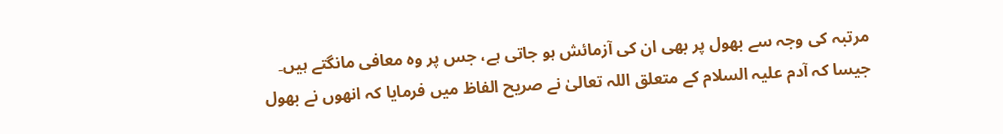مرتبہ کی وجہ سے بھول پر بھی ان کی آزمائش ہو جاتی ہے، جس پر وہ معافی مانگتے ہیں۔ جیسا کہ آدم علیہ السلام کے متعلق اللہ تعالیٰ نے صریح الفاظ میں فرمایا کہ انھوں نے بھول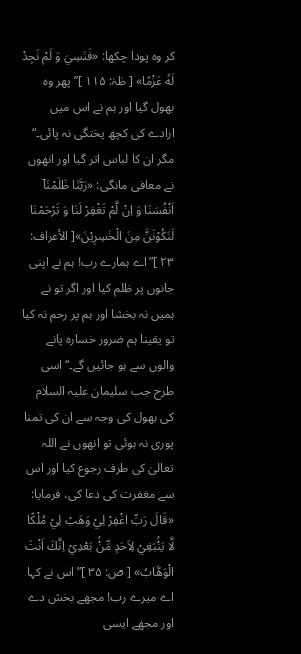کر وہ پودا چکھا: «فَنَسِيَ وَ لَمْ نَجِدْ لَهٗ عَزْمًا» [ طٰہٰ: ۱۱۵ ]”پھر وہ بھول گیا اور ہم نے اس میں ارادے کی کچھ پختگی نہ پائی۔“ مگر ان کا لباس اتر گیا اور انھوں نے معافی مانگی: «رَبَّنَا ظَلَمْنَاۤ اَنْفُسَنَا وَ اِنْ لَّمْ تَغْفِرْ لَنَا وَ تَرْحَمْنَا لَنَكُوْنَنَّ مِنَ الْخٰسِرِيْنَ»[ الأعراف: ۲۳ ]”اے ہمارے رب! ہم نے اپنی جانوں پر ظلم کیا اور اگر تو نے ہمیں نہ بخشا اور ہم پر رحم نہ کیا تو یقینا ہم ضرور خسارہ پانے والوں سے ہو جائیں گے۔“ اسی طرح جب سلیمان علیہ السلام کی بھول کی وجہ سے ان کی تمنا پوری نہ ہوئی تو انھوں نے اللہ تعالیٰ کی طرف رجوع کیا اور اس سے مغفرت کی دعا کی، فرمایا: «قَالَ رَبِّ اغْفِرْ لِيْ وَهَبْ لِيْ مُلْكًا لَّا يَنْۢبَغِيْ لِاَحَدٍ مِّنْۢ بَعْدِيْ اِنَّكَ اَنْتَ الْوَهَّابُ» [ صٓ: ۳۵ ]”اس نے کہا اے میرے رب! مجھے بخش دے اور مجھے ایسی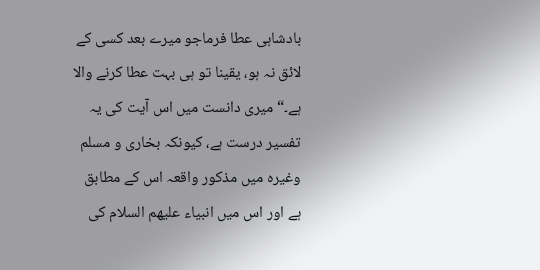بادشاہی عطا فرماجو میرے بعد کسی کے لائق نہ ہو، یقینا تو ہی بہت عطا کرنے والا ہے۔“ میری دانست میں اس آیت کی یہ تفسیر درست ہے، کیونکہ بخاری و مسلم وغیرہ میں مذکور واقعہ اس کے مطابق ہے اور اس میں انبیاء علیھم السلام کی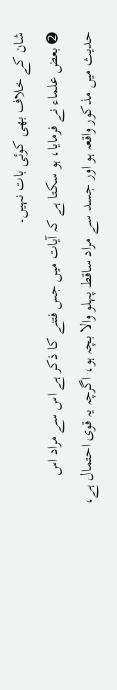شان کے خلاف بھی کوئی بات نہیں۔
➋ بعض علماء نے فرمایا، ہو سکتا ہے کہ آیات میں جس فتنے کا ذکر ہے اس سے مراد اس حدیث میں مذکور واقعہ ہو اور جسد سے مراد ساقط پہلو والا بچہ ہو، اگرچہ یہ قوی احتمال ہے،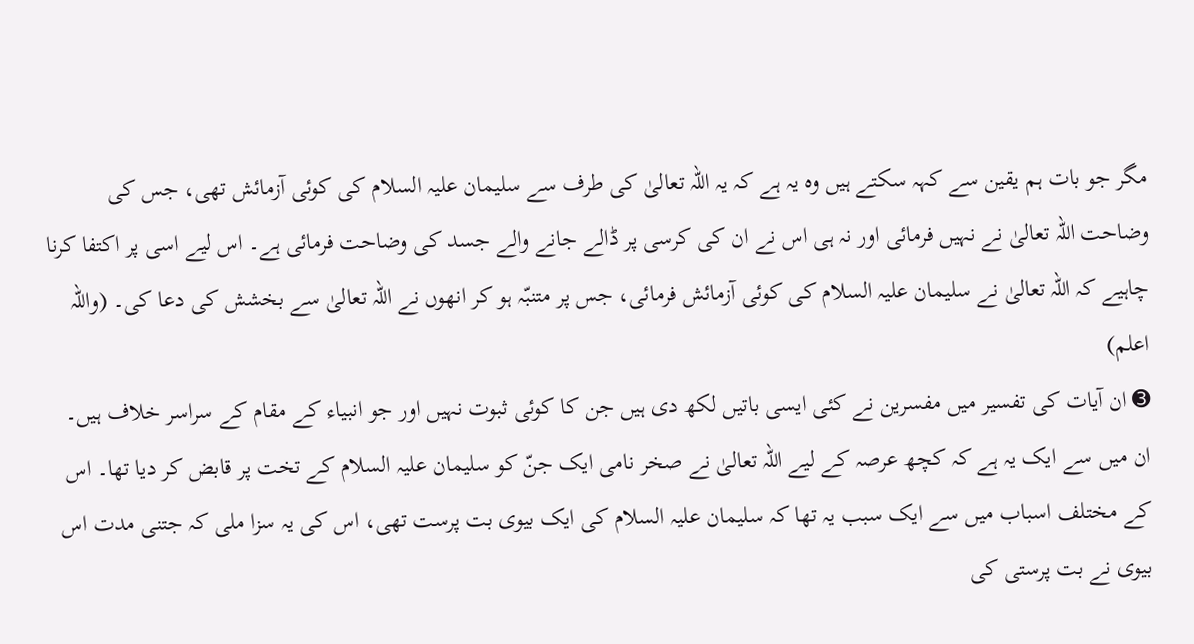مگر جو بات ہم یقین سے کہہ سکتے ہیں وہ یہ ہے کہ یہ اللہ تعالیٰ کی طرف سے سلیمان علیہ السلام کی کوئی آزمائش تھی، جس کی وضاحت اللہ تعالیٰ نے نہیں فرمائی اور نہ ہی اس نے ان کی کرسی پر ڈالے جانے والے جسد کی وضاحت فرمائی ہے۔ اس لیے اسی پر اکتفا کرنا چاہیے کہ اللہ تعالیٰ نے سلیمان علیہ السلام کی کوئی آزمائش فرمائی، جس پر متنبّہ ہو کر انھوں نے اللہ تعالیٰ سے بخشش کی دعا کی۔ (واللہ اعلم)
➌ ان آیات کی تفسیر میں مفسرین نے کئی ایسی باتیں لکھ دی ہیں جن کا کوئی ثبوت نہیں اور جو انبیاء کے مقام کے سراسر خلاف ہیں۔ ان میں سے ایک یہ ہے کہ کچھ عرصہ کے لیے اللہ تعالیٰ نے صخر نامی ایک جنّ کو سلیمان علیہ السلام کے تخت پر قابض کر دیا تھا۔ اس کے مختلف اسباب میں سے ایک سبب یہ تھا کہ سلیمان علیہ السلام کی ایک بیوی بت پرست تھی، اس کی یہ سزا ملی کہ جتنی مدت اس بیوی نے بت پرستی کی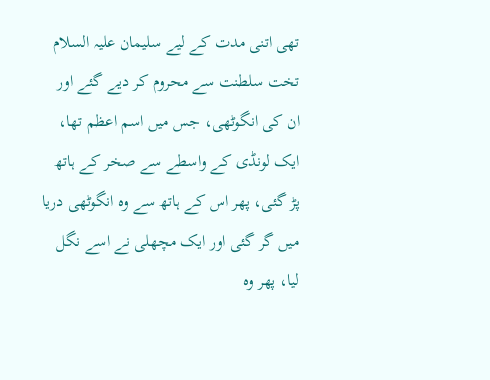تھی اتنی مدت کے لیے سلیمان علیہ السلام تخت سلطنت سے محروم کر دیے گئے اور ان کی انگوٹھی، جس میں اسم اعظم تھا، ایک لونڈی کے واسطے سے صخر کے ہاتھ پڑ گئی، پھر اس کے ہاتھ سے وہ انگوٹھی دریا میں گر گئی اور ایک مچھلی نے اسے نگل لیا، پھر وہ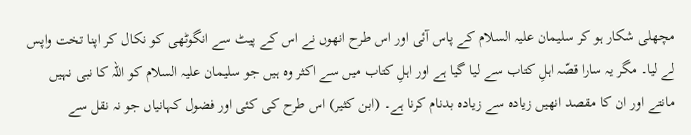مچھلی شکار ہو کر سلیمان علیہ السلام کے پاس آئی اور اس طرح انھوں نے اس کے پیٹ سے انگوٹھی کو نکال کر اپنا تخت واپس لے لیا۔ مگر یہ سارا قصّہ اہلِ کتاب سے لیا گیا ہے اور اہلِ کتاب میں سے اکثر وہ ہیں جو سلیمان علیہ السلام کو اللہ کا نبی نہیں مانتے اور ان کا مقصد انھیں زیادہ سے زیادہ بدنام کرنا ہے۔ (ابن کثیر) اس طرح کی کئی اور فضول کہانیاں جو نہ نقل سے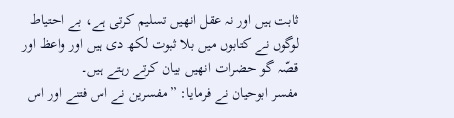ثابت ہیں اور نہ عقل انھیں تسلیم کرتی ہے، بے احتیاط لوگوں نے کتابوں میں بلا ثبوت لکھ دی ہیں اور واعظ اور قصّہ گو حضرات انھیں بیان کرتے رہتے ہیں۔
مفسر ابوحیان نے فرمایا: ”مفسرین نے اس فتنے اور اس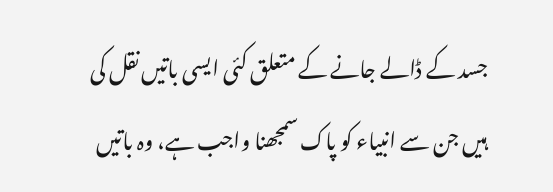جسد کے ڈالے جانے کے متعلق کئی ایسی باتیں نقل کی ہیں جن سے انبیاء کو پاک سمجھنا واجب ہے، وہ باتیں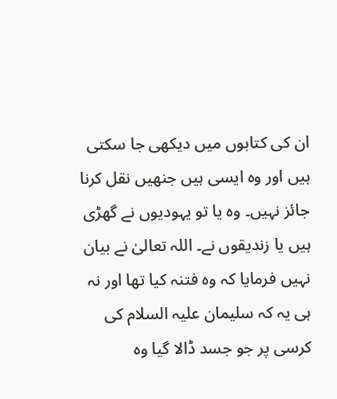ان کی کتابوں میں دیکھی جا سکتی ہیں اور وہ ایسی ہیں جنھیں نقل کرنا جائز نہیں۔ وہ یا تو یہودیوں نے گھڑی ہیں یا زندیقوں نے۔ اللہ تعالیٰ نے بیان نہیں فرمایا کہ وہ فتنہ کیا تھا اور نہ ہی یہ کہ سلیمان علیہ السلام کی کرسی پر جو جسد ڈالا گیا وہ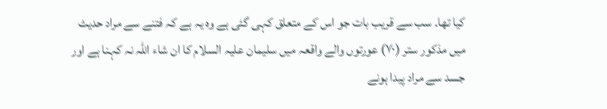کیا تھا۔ سب سے قریب بات جو اس کے متعلق کہی گئی ہے وہ یہ ہے کہ فتنے سے مراد حدیث میں مذکور ستر (۷۰) عورتوں والے واقعہ میں سلیمان علیہ السلام کا ان شاء اللہ نہ کہنا ہے اور جسد سے مراد پیدا ہونے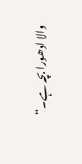والا ادھورا بچہ ہے۔“